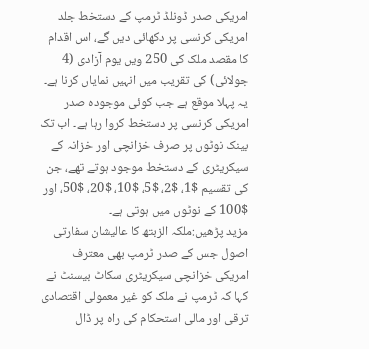امریکی صدر ڈونلڈ ٹرمپ کے دستخط جلد امریکی کرنسی پر دکھائی دیں گے، اس اقدام کا مقصد ملک کی 250 ویں یوم آزادی (4 جولائی) کی تقریب میں انہیں نمایاں کرنا ہے۔
یہ پہلا موقع ہے جب کوئی موجودہ صدر امریکی کرنسی پر دستخط کروا رہا ہے۔ اب تک بینک نوٹوں پر صرف خزانچی اور خزانہ کے سیکریٹری کے دستخط موجود ہوتے تھے، جن کی تقسیم $1، $2، $5، $10، $20، $50، اور $100 کے نوٹوں میں ہوتی ہے۔
مزید پڑھیں:ملکہ الزبتھ کا عالیشان سفارتی اصول جس کے صدر ٹرمپ بھی معترف
امریکی خزانچی سیکریٹری سکاٹ بیسنٹ نے کہا کہ ٹرمپ نے ملک کو غیر معمولی اقتصادی ترقی اور مالی استحکام کی راہ پر ڈال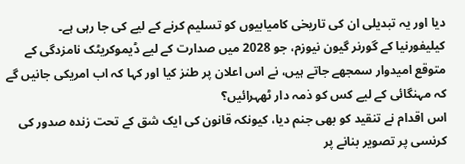دیا اور یہ تبدیلی ان کی تاریخی کامیابیوں کو تسلیم کرنے کے لیے کی جا رہی ہے۔
کیلیفورنیا کے گورنر گیون نیوزم، جو 2028 میں صدارت کے لیے ڈیموکریٹک نامزدگی کے متوقع امیدوار سمجھے جاتے ہیں، نے اس اعلان پر طنز کیا اور کہا کہ اب امریکی جانیں گے کہ مہنگائی کے لیے کس کو ذمہ دار ٹھہرائیں؟
اس اقدام نے تنقید کو بھی جنم دیا، کیونکہ قانون کی ایک شق کے تحت زندہ صدور کی کرنسی پر تصویر بنانے پر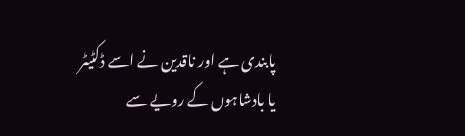پابندی ہے اور ناقدین نے اسے ڈکٹیٹر یا بادشاہوں کے رویے سے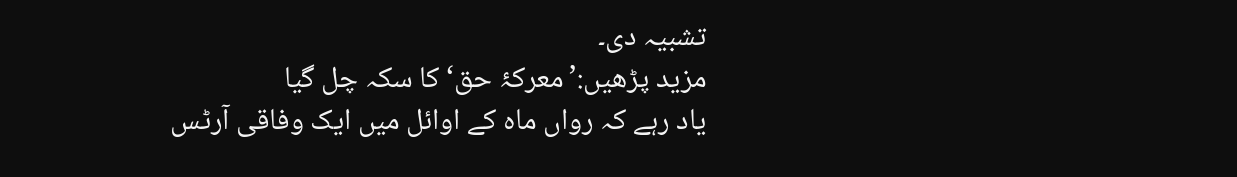تشبیہ دی۔
مزید پڑھیں:’معرکۂ حق‘ کا سکہ چل گیا
یاد رہے کہ رواں ماہ کے اوائل میں ایک وفاقی آرٹس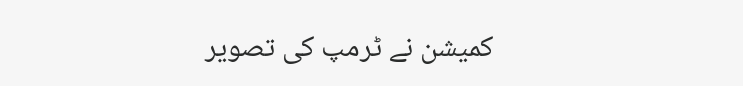کمیشن نے ٹرمپ کی تصویر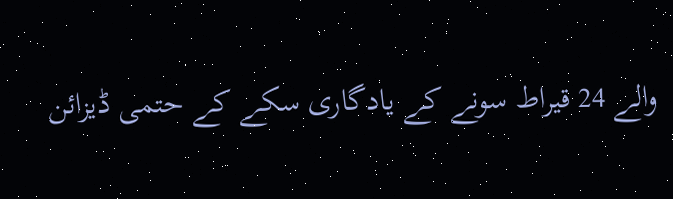والے 24 قیراط سونے کے یادگاری سکے کے حتمی ڈیزائن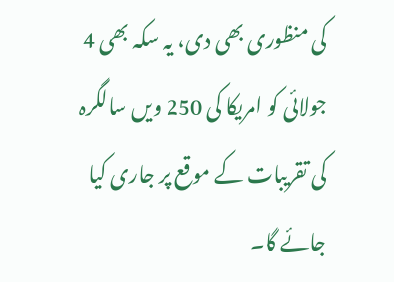کی منظوری بھی دی، یہ سکہ بھی 4 جولائی کو امریکا کی 250 ویں سالگرہ کی تقریبات کے موقع پر جاری کیا جائے گا۔